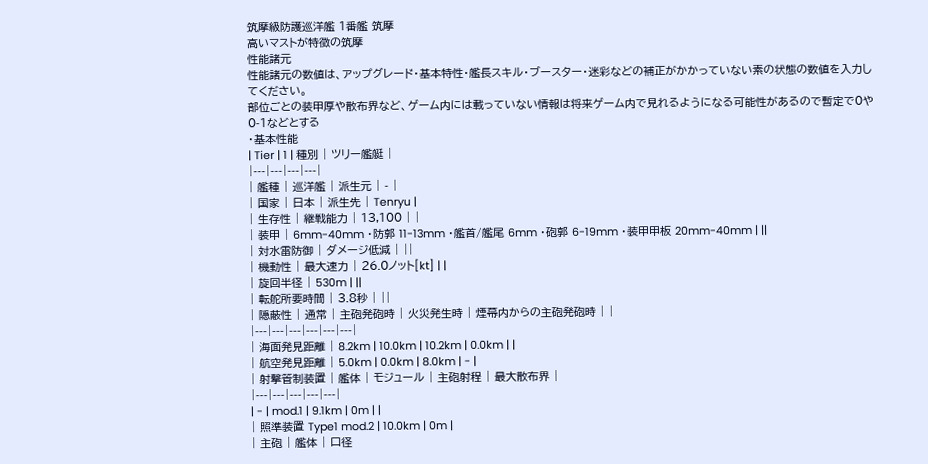筑摩級防護巡洋艦 1番艦 筑摩
高いマストが特徴の筑摩
性能諸元
性能諸元の数値は、アップグレード・基本特性・艦長スキル・ブースター・迷彩などの補正がかかっていない素の状態の数値を入力してください。
部位ごとの装甲厚や散布界など、ゲーム内には載っていない情報は将来ゲーム内で見れるようになる可能性があるので暫定で0や0-1などとする
・基本性能
| Tier | 1 | 種別 | ツリー艦艇 |
|---|---|---|---|
| 艦種 | 巡洋艦 | 派生元 | - |
| 国家 | 日本 | 派生先 | Tenryu |
| 生存性 | 継戦能力 | 13,100 | |
| 装甲 | 6mm-40mm ・防郭 11-13mm ・艦首/艦尾 6mm ・砲郭 6-19mm ・装甲甲板 20mm-40mm | ||
| 対水雷防御 | ダメージ低減 | ||
| 機動性 | 最大速力 | 26.0ノット[kt] | |
| 旋回半径 | 530m | ||
| 転舵所要時間 | 3.8秒 | ||
| 隠蔽性 | 通常 | 主砲発砲時 | 火災発生時 | 煙幕内からの主砲発砲時 | |
|---|---|---|---|---|---|
| 海面発見距離 | 8.2km | 10.0km | 10.2km | 0.0km | |
| 航空発見距離 | 5.0km | 0.0km | 8.0km | - |
| 射撃管制装置 | 艦体 | モジュール | 主砲射程 | 最大散布界 |
|---|---|---|---|---|
| - | mod.1 | 9.1km | 0m | |
| 照準装置 Type1 mod.2 | 10.0km | 0m |
| 主砲 | 艦体 | 口径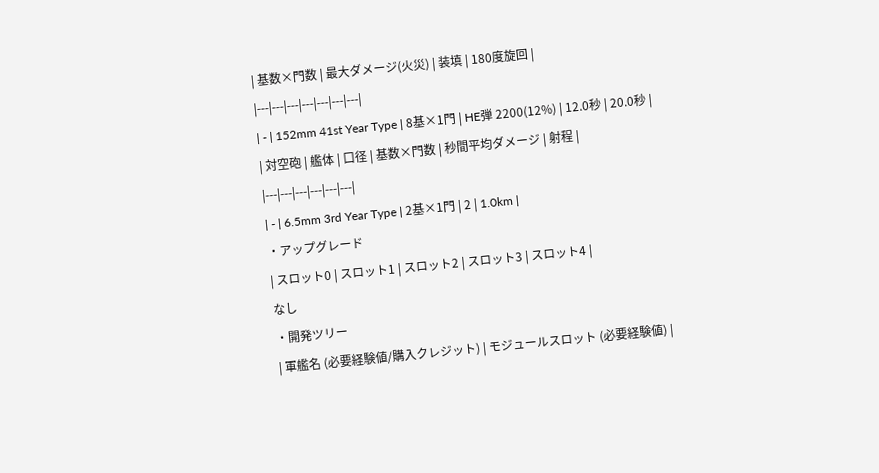| 基数×門数 | 最大ダメージ(火災) | 装填 | 180度旋回 |
|---|---|---|---|---|---|---|
| - | 152mm 41st Year Type | 8基×1門 | HE弾 2200(12%) | 12.0秒 | 20.0秒 |
| 対空砲 | 艦体 | 口径 | 基数×門数 | 秒間平均ダメージ | 射程 |
|---|---|---|---|---|---|
| - | 6.5mm 3rd Year Type | 2基×1門 | 2 | 1.0km |
・アップグレード
| スロット0 | スロット1 | スロット2 | スロット3 | スロット4 |
なし
・開発ツリー
| 軍艦名 (必要経験値/購入クレジット) | モジュールスロット (必要経験値) |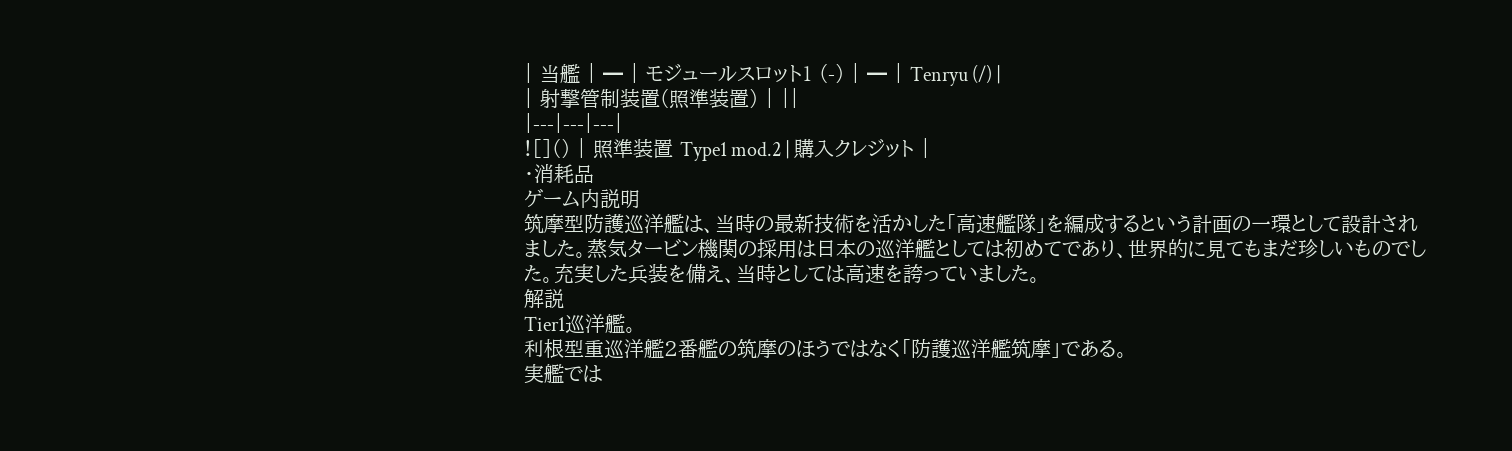| 当艦 | ━ | モジュールスロット1 (-) | ━ | Tenryu (/) |
| 射撃管制装置(照準装置) | ||
|---|---|---|
![]() | 照準装置 Type1 mod.2 | 購入クレジット |
・消耗品
ゲーム内説明
筑摩型防護巡洋艦は、当時の最新技術を活かした「高速艦隊」を編成するという計画の一環として設計されました。蒸気タービン機関の採用は日本の巡洋艦としては初めてであり、世界的に見てもまだ珍しいものでした。充実した兵装を備え、当時としては高速を誇っていました。
解説
Tier1巡洋艦。
利根型重巡洋艦2番艦の筑摩のほうではなく「防護巡洋艦筑摩」である。
実艦では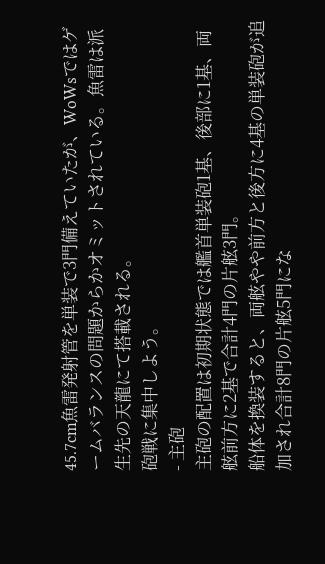45.7cm魚雷発射管を単装で3門備えていたが、WoWsではゲームバランスの問題からかオミットされている。魚雷は派生先の天龍にて搭載される。
砲戦に集中しよう。
- 主砲
主砲の配置は初期状態では艦首単装砲1基、後部に1基、両舷前方に2基で合計4門の片舷3門。
船体を換装すると、両舷やや前方と後方に4基の単装砲が追加され合計8門の片舷5門にな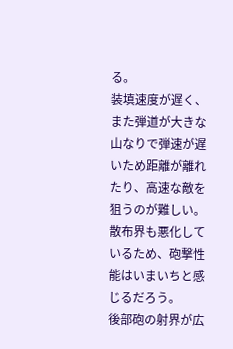る。
装填速度が遅く、また弾道が大きな山なりで弾速が遅いため距離が離れたり、高速な敵を狙うのが難しい。
散布界も悪化しているため、砲撃性能はいまいちと感じるだろう。
後部砲の射界が広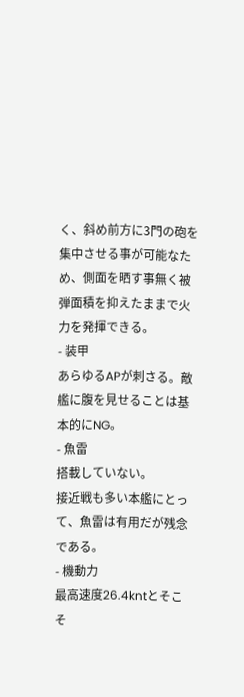く、斜め前方に3門の砲を集中させる事が可能なため、側面を晒す事無く被弾面積を抑えたままで火力を発揮できる。
- 装甲
あらゆるAPが刺さる。敵艦に腹を見せることは基本的にNG。
- 魚雷
搭載していない。
接近戦も多い本艦にとって、魚雷は有用だが残念である。
- 機動力
最高速度26.4kntとそこそ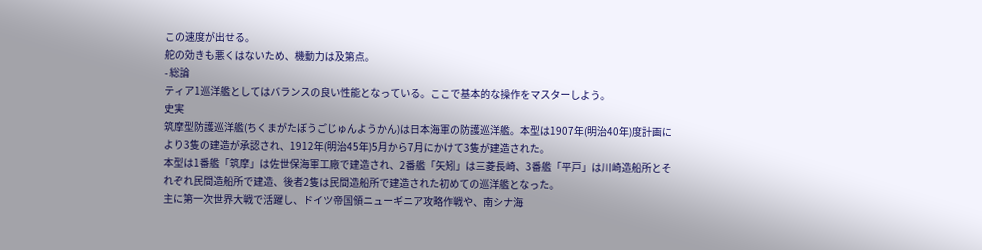この速度が出せる。
舵の効きも悪くはないため、機動力は及第点。
- 総論
ティア1巡洋艦としてはバランスの良い性能となっている。ここで基本的な操作をマスターしよう。
史実
筑摩型防護巡洋艦(ちくまがたぼうごじゅんようかん)は日本海軍の防護巡洋艦。本型は1907年(明治40年)度計画により3隻の建造が承認され、1912年(明治45年)5月から7月にかけて3隻が建造された。
本型は1番艦「筑摩」は佐世保海軍工廠で建造され、2番艦「矢矧」は三菱長崎、3番艦「平戸」は川崎造船所とそれぞれ民間造船所で建造、後者2隻は民間造船所で建造された初めての巡洋艦となった。
主に第一次世界大戦で活躍し、ドイツ帝国領ニューギニア攻略作戦や、南シナ海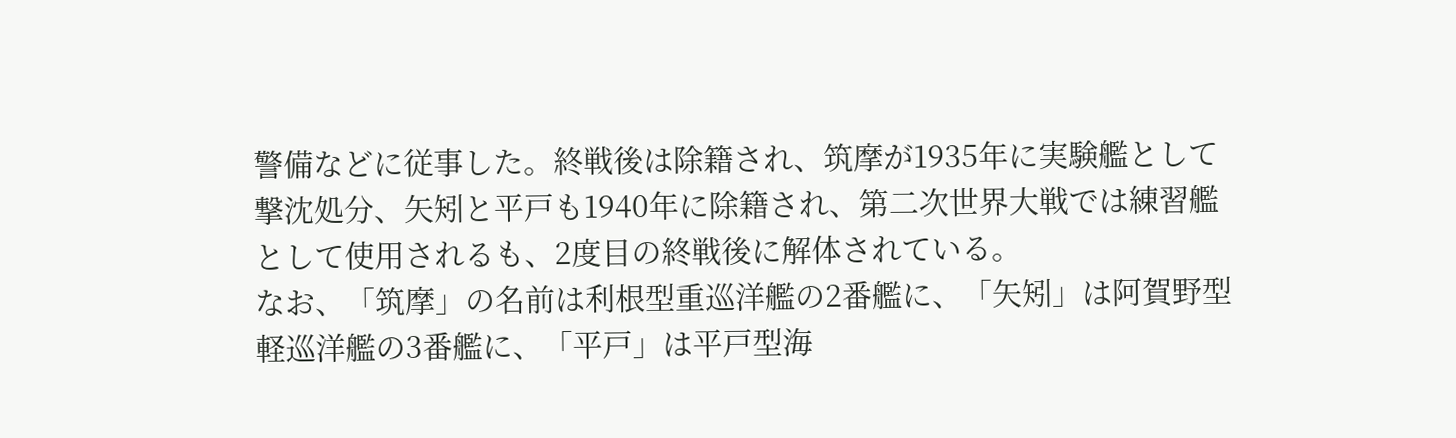警備などに従事した。終戦後は除籍され、筑摩が1935年に実験艦として撃沈処分、矢矧と平戸も1940年に除籍され、第二次世界大戦では練習艦として使用されるも、2度目の終戦後に解体されている。
なお、「筑摩」の名前は利根型重巡洋艦の2番艦に、「矢矧」は阿賀野型軽巡洋艦の3番艦に、「平戸」は平戸型海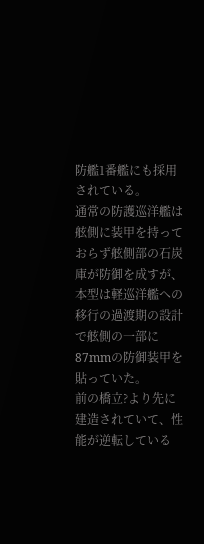防艦1番艦にも採用されている。
通常の防護巡洋艦は舷側に装甲を持っておらず舷側部の石炭庫が防御を成すが、本型は軽巡洋艦への移行の過渡期の設計で舷側の一部に87mmの防御装甲を貼っていた。
前の橋立?より先に建造されていて、性能が逆転している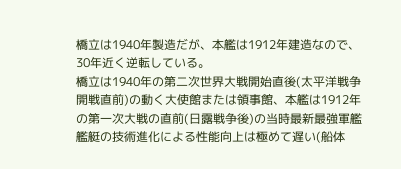橋立は1940年製造だが、本艦は1912年建造なので、30年近く逆転している。
橋立は1940年の第二次世界大戦開始直後(太平洋戦争開戦直前)の動く大使館または領事館、本艦は1912年の第一次大戦の直前(日露戦争後)の当時最新最強軍艦
艦艇の技術進化による性能向上は極めて遅い(船体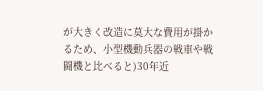が大きく改造に莫大な費用が掛かるため、小型機動兵器の戦車や戦闘機と比べると)30年近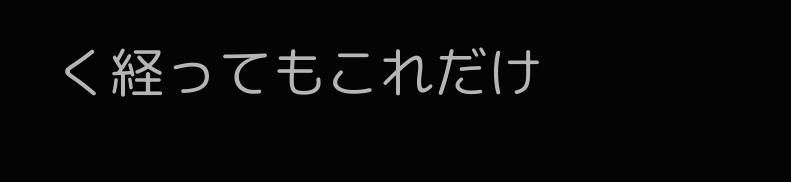く経ってもこれだけ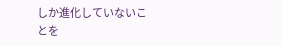しか進化していないことを